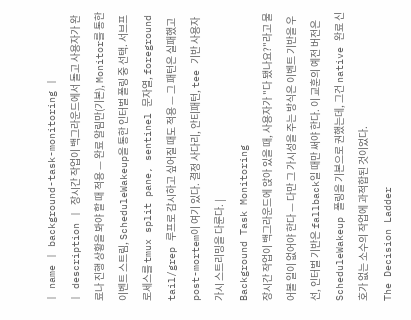| name | background-task-monitoring |
| description | 장시간 작업이 백그라운드에서 돌고 사용자가 완료나 진행 상황을 봐야 할 때 적용 — 완료 알림만(기본), Monitor를 통한 이벤트 스트림, ScheduleWakeup을 통한 인터벌 폴링 중 선택. 서브프로세스를 tmux split pane, sentinel 문자열, foreground tail/grep 루프로 감시하고 싶어질 때도 적용 — 그 패턴은 실패했고 post-mortem이 여기 있다. 결정 사다리, 안티패턴, tee 기반 사용자 가시 스트리밍을 다룬다. |
Background Task Monitoring
장시간 작업이 백그라운드에 앉아 있을 때, 사용자가 "다 됐나요?"라고 물어볼 일이 없어야 한다 — 다만 그 가시성을 주는 방식은 이벤트 기반을 우선, 인터벌 기반은 fallback일 때만 써야 한다. 이 교훈의 예전 버전은 ScheduleWakeup 폴링을 기본으로 권했는데, 그건 native 완료 신호가 없는 소수의 작업에 과적합된 것이었다.
The Decision Ladder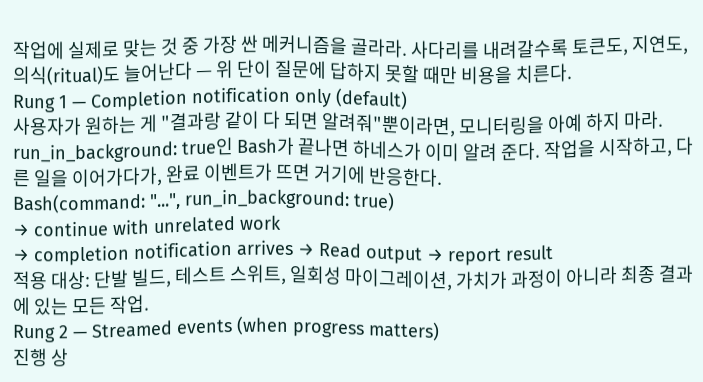작업에 실제로 맞는 것 중 가장 싼 메커니즘을 골라라. 사다리를 내려갈수록 토큰도, 지연도, 의식(ritual)도 늘어난다 — 위 단이 질문에 답하지 못할 때만 비용을 치른다.
Rung 1 — Completion notification only (default)
사용자가 원하는 게 "결과랑 같이 다 되면 알려줘"뿐이라면, 모니터링을 아예 하지 마라. run_in_background: true인 Bash가 끝나면 하네스가 이미 알려 준다. 작업을 시작하고, 다른 일을 이어가다가, 완료 이벤트가 뜨면 거기에 반응한다.
Bash(command: "...", run_in_background: true)
→ continue with unrelated work
→ completion notification arrives → Read output → report result
적용 대상: 단발 빌드, 테스트 스위트, 일회성 마이그레이션, 가치가 과정이 아니라 최종 결과에 있는 모든 작업.
Rung 2 — Streamed events (when progress matters)
진행 상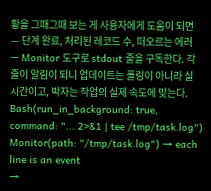황을 그때그때 보는 게 사용자에게 도움이 되면 — 단계 완료, 처리된 레코드 수, 떠오르는 에러 — Monitor 도구로 stdout 줄을 구독한다. 각 줄이 알림이 되니 업데이트는 폴링이 아니라 실시간이고, 박자는 작업의 실제 속도에 맞는다.
Bash(run_in_background: true, command: "... 2>&1 | tee /tmp/task.log")
Monitor(path: "/tmp/task.log") → each line is an event
→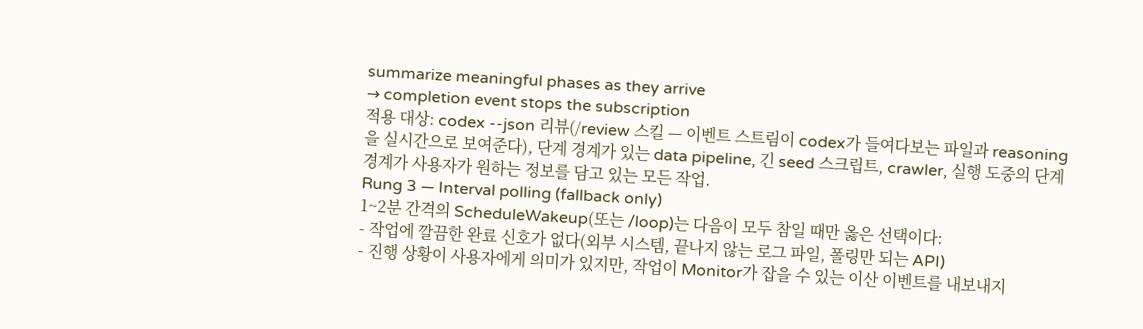summarize meaningful phases as they arrive
→ completion event stops the subscription
적용 대상: codex --json 리뷰(/review 스킬 — 이벤트 스트림이 codex가 들여다보는 파일과 reasoning을 실시간으로 보여준다), 단계 경계가 있는 data pipeline, 긴 seed 스크립트, crawler, 실행 도중의 단계 경계가 사용자가 원하는 정보를 담고 있는 모든 작업.
Rung 3 — Interval polling (fallback only)
1~2분 간격의 ScheduleWakeup(또는 /loop)는 다음이 모두 참일 때만 옳은 선택이다:
- 작업에 깔끔한 완료 신호가 없다(외부 시스템, 끝나지 않는 로그 파일, 폴링만 되는 API)
- 진행 상황이 사용자에게 의미가 있지만, 작업이 Monitor가 잡을 수 있는 이산 이벤트를 내보내지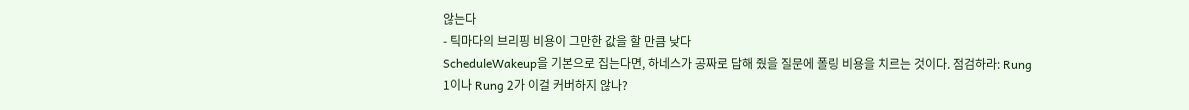않는다
- 틱마다의 브리핑 비용이 그만한 값을 할 만큼 낮다
ScheduleWakeup을 기본으로 집는다면, 하네스가 공짜로 답해 줬을 질문에 폴링 비용을 치르는 것이다. 점검하라: Rung 1이나 Rung 2가 이걸 커버하지 않나?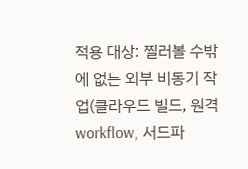적용 대상: 찔러볼 수밖에 없는 외부 비동기 작업(클라우드 빌드, 원격 workflow, 서드파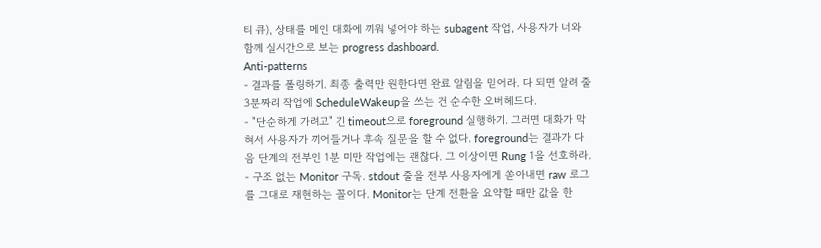티 큐), 상태를 메인 대화에 끼워 넣어야 하는 subagent 작업, 사용자가 너와 함께 실시간으로 보는 progress dashboard.
Anti-patterns
- 결과를 폴링하기. 최종 출력만 원한다면 완료 알림을 믿어라. 다 되면 알려 줄 3분짜리 작업에 ScheduleWakeup을 쓰는 건 순수한 오버헤드다.
- "단순하게 가려고" 긴 timeout으로 foreground 실행하기. 그러면 대화가 막혀서 사용자가 끼어들거나 후속 질문을 할 수 없다. foreground는 결과가 다음 단계의 전부인 1분 미만 작업에는 괜찮다. 그 이상이면 Rung 1을 선호하라.
- 구조 없는 Monitor 구독. stdout 줄을 전부 사용자에게 쏟아내면 raw 로그를 그대로 재현하는 꼴이다. Monitor는 단계 전환을 요약할 때만 값을 한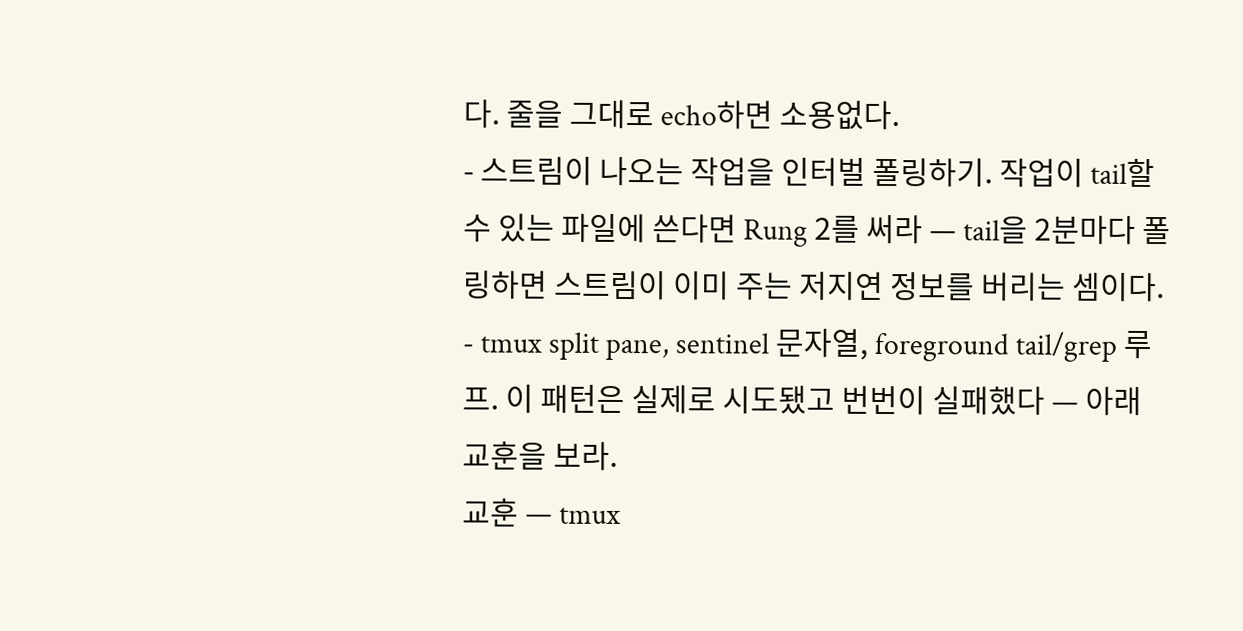다. 줄을 그대로 echo하면 소용없다.
- 스트림이 나오는 작업을 인터벌 폴링하기. 작업이 tail할 수 있는 파일에 쓴다면 Rung 2를 써라 — tail을 2분마다 폴링하면 스트림이 이미 주는 저지연 정보를 버리는 셈이다.
- tmux split pane, sentinel 문자열, foreground tail/grep 루프. 이 패턴은 실제로 시도됐고 번번이 실패했다 — 아래 교훈을 보라.
교훈 — tmux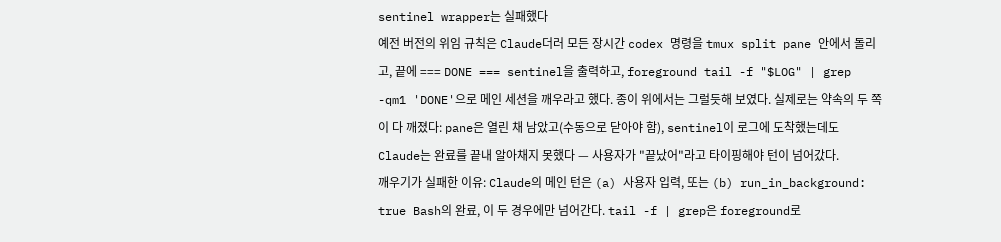sentinel wrapper는 실패했다
예전 버전의 위임 규칙은 Claude더러 모든 장시간 codex 명령을 tmux split pane 안에서 돌리고, 끝에 === DONE === sentinel을 출력하고, foreground tail -f "$LOG" | grep -qm1 'DONE'으로 메인 세션을 깨우라고 했다. 종이 위에서는 그럴듯해 보였다. 실제로는 약속의 두 쪽이 다 깨졌다: pane은 열린 채 남았고(수동으로 닫아야 함), sentinel이 로그에 도착했는데도 Claude는 완료를 끝내 알아채지 못했다 — 사용자가 "끝났어"라고 타이핑해야 턴이 넘어갔다.
깨우기가 실패한 이유: Claude의 메인 턴은 (a) 사용자 입력, 또는 (b) run_in_background: true Bash의 완료, 이 두 경우에만 넘어간다. tail -f | grep은 foreground로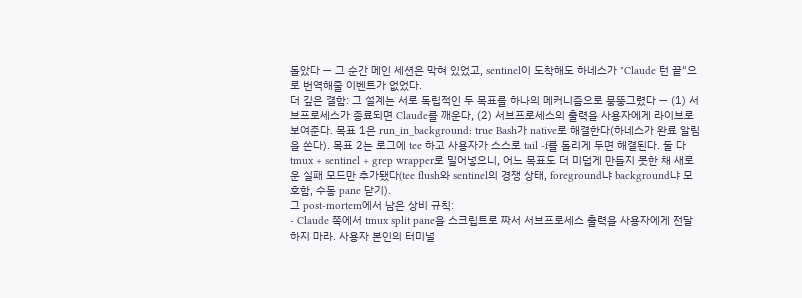돌았다 — 그 순간 메인 세션은 막혀 있었고, sentinel이 도착해도 하네스가 "Claude 턴 끝"으로 번역해줄 이벤트가 없었다.
더 깊은 결함: 그 설계는 서로 독립적인 두 목표를 하나의 메커니즘으로 뭉뚱그렸다 — (1) 서브프로세스가 종료되면 Claude를 깨운다, (2) 서브프로세스의 출력을 사용자에게 라이브로 보여준다. 목표 1은 run_in_background: true Bash가 native로 해결한다(하네스가 완료 알림을 쏜다). 목표 2는 로그에 tee 하고 사용자가 스스로 tail -f를 돌리게 두면 해결된다. 둘 다 tmux + sentinel + grep wrapper로 밀어넣으니, 어느 목표도 더 미덥게 만들지 못한 채 새로운 실패 모드만 추가됐다(tee flush와 sentinel의 경쟁 상태, foreground냐 background냐 모호함, 수동 pane 닫기).
그 post-mortem에서 남은 상비 규칙:
- Claude 쪽에서 tmux split pane을 스크립트로 짜서 서브프로세스 출력을 사용자에게 전달하지 마라. 사용자 본인의 터미널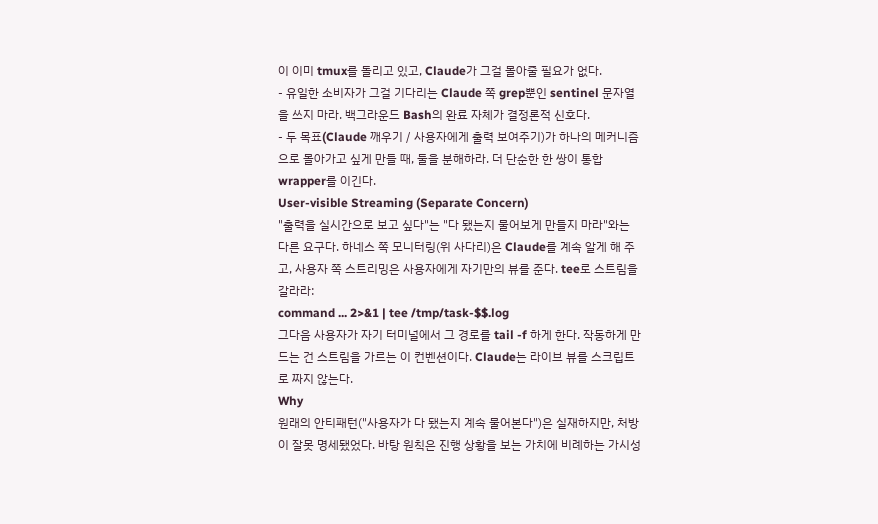이 이미 tmux를 돌리고 있고, Claude가 그걸 몰아줄 필요가 없다.
- 유일한 소비자가 그걸 기다리는 Claude 쪽 grep뿐인 sentinel 문자열을 쓰지 마라. 백그라운드 Bash의 완료 자체가 결정론적 신호다.
- 두 목표(Claude 깨우기 / 사용자에게 출력 보여주기)가 하나의 메커니즘으로 몰아가고 싶게 만들 때, 둘을 분해하라. 더 단순한 한 쌍이 통합 wrapper를 이긴다.
User-visible Streaming (Separate Concern)
"출력을 실시간으로 보고 싶다"는 "다 됐는지 물어보게 만들지 마라"와는 다른 요구다. 하네스 쪽 모니터링(위 사다리)은 Claude를 계속 알게 해 주고, 사용자 쪽 스트리밍은 사용자에게 자기만의 뷰를 준다. tee로 스트림을 갈라라:
command ... 2>&1 | tee /tmp/task-$$.log
그다음 사용자가 자기 터미널에서 그 경로를 tail -f 하게 한다. 작동하게 만드는 건 스트림을 가르는 이 컨벤션이다. Claude는 라이브 뷰를 스크립트로 짜지 않는다.
Why
원래의 안티패턴("사용자가 다 됐는지 계속 물어본다")은 실재하지만, 처방이 잘못 명세됐었다. 바탕 원칙은 진행 상황을 보는 가치에 비례하는 가시성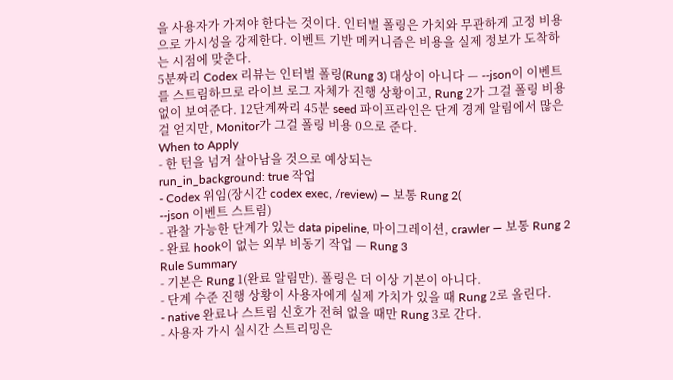을 사용자가 가져야 한다는 것이다. 인터벌 폴링은 가치와 무관하게 고정 비용으로 가시성을 강제한다. 이벤트 기반 메커니즘은 비용을 실제 정보가 도착하는 시점에 맞춘다.
5분짜리 Codex 리뷰는 인터벌 폴링(Rung 3) 대상이 아니다 — --json이 이벤트를 스트림하므로 라이브 로그 자체가 진행 상황이고, Rung 2가 그걸 폴링 비용 없이 보여준다. 12단계짜리 45분 seed 파이프라인은 단계 경계 알림에서 많은 걸 얻지만, Monitor가 그걸 폴링 비용 0으로 준다.
When to Apply
- 한 턴을 넘겨 살아남을 것으로 예상되는
run_in_background: true 작업
- Codex 위임(장시간 codex exec, /review) — 보통 Rung 2(
--json 이벤트 스트림)
- 관찰 가능한 단계가 있는 data pipeline, 마이그레이션, crawler — 보통 Rung 2
- 완료 hook이 없는 외부 비동기 작업 — Rung 3
Rule Summary
- 기본은 Rung 1(완료 알림만). 폴링은 더 이상 기본이 아니다.
- 단계 수준 진행 상황이 사용자에게 실제 가치가 있을 때 Rung 2로 올린다.
- native 완료나 스트림 신호가 전혀 없을 때만 Rung 3로 간다.
- 사용자 가시 실시간 스트리밍은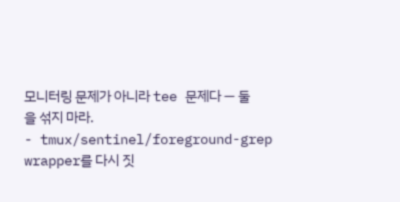모니터링 문제가 아니라 tee 문제다 — 둘을 섞지 마라.
- tmux/sentinel/foreground-grep wrapper를 다시 짓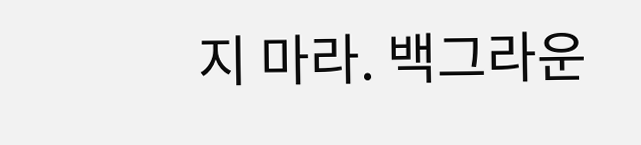지 마라. 백그라운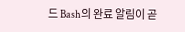드 Bash의 완료 알림이 곧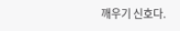깨우기 신호다.